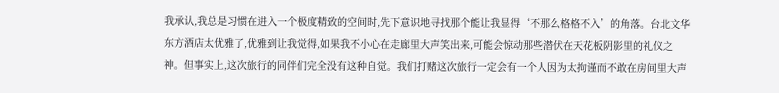我承认,我总是习惯在进入一个极度精致的空间时,先下意识地寻找那个能让我显得‘不那么格格不入’的角落。台北文华东方酒店太优雅了,优雅到让我觉得,如果我不小心在走廊里大声笑出来,可能会惊动那些潜伏在天花板阴影里的礼仪之神。但事实上,这次旅行的同伴们完全没有这种自觉。我们打赌这次旅行一定会有一个人因为太拘谨而不敢在房间里大声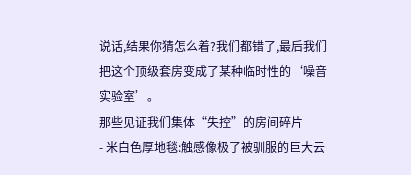说话,结果你猜怎么着?我们都错了,最后我们把这个顶级套房变成了某种临时性的‘噪音实验室’。
那些见证我们集体“失控”的房间碎片
- 米白色厚地毯:触感像极了被驯服的巨大云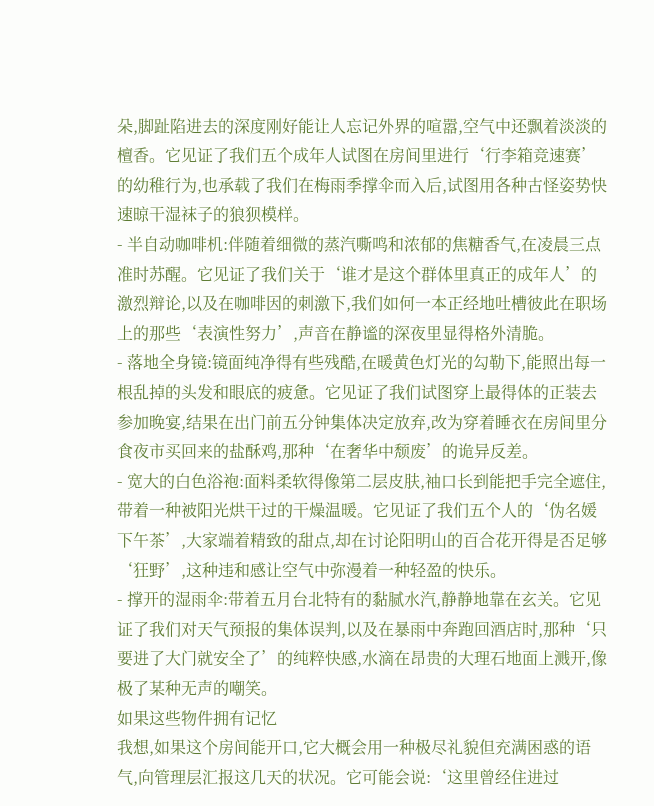朵,脚趾陷进去的深度刚好能让人忘记外界的喧嚣,空气中还飘着淡淡的檀香。它见证了我们五个成年人试图在房间里进行‘行李箱竞速赛’的幼稚行为,也承载了我们在梅雨季撑伞而入后,试图用各种古怪姿势快速晾干湿袜子的狼狈模样。
- 半自动咖啡机:伴随着细微的蒸汽嘶鸣和浓郁的焦糖香气,在凌晨三点准时苏醒。它见证了我们关于‘谁才是这个群体里真正的成年人’的激烈辩论,以及在咖啡因的刺激下,我们如何一本正经地吐槽彼此在职场上的那些‘表演性努力’,声音在静谧的深夜里显得格外清脆。
- 落地全身镜:镜面纯净得有些残酷,在暖黄色灯光的勾勒下,能照出每一根乱掉的头发和眼底的疲惫。它见证了我们试图穿上最得体的正装去参加晚宴,结果在出门前五分钟集体决定放弃,改为穿着睡衣在房间里分食夜市买回来的盐酥鸡,那种‘在奢华中颓废’的诡异反差。
- 宽大的白色浴袍:面料柔软得像第二层皮肤,袖口长到能把手完全遮住,带着一种被阳光烘干过的干燥温暖。它见证了我们五个人的‘伪名媛下午茶’,大家端着精致的甜点,却在讨论阳明山的百合花开得是否足够‘狂野’,这种违和感让空气中弥漫着一种轻盈的快乐。
- 撑开的湿雨伞:带着五月台北特有的黏腻水汽,静静地靠在玄关。它见证了我们对天气预报的集体误判,以及在暴雨中奔跑回酒店时,那种‘只要进了大门就安全了’的纯粹快感,水滴在昂贵的大理石地面上溅开,像极了某种无声的嘲笑。
如果这些物件拥有记忆
我想,如果这个房间能开口,它大概会用一种极尽礼貌但充满困惑的语气,向管理层汇报这几天的状况。它可能会说:‘这里曾经住进过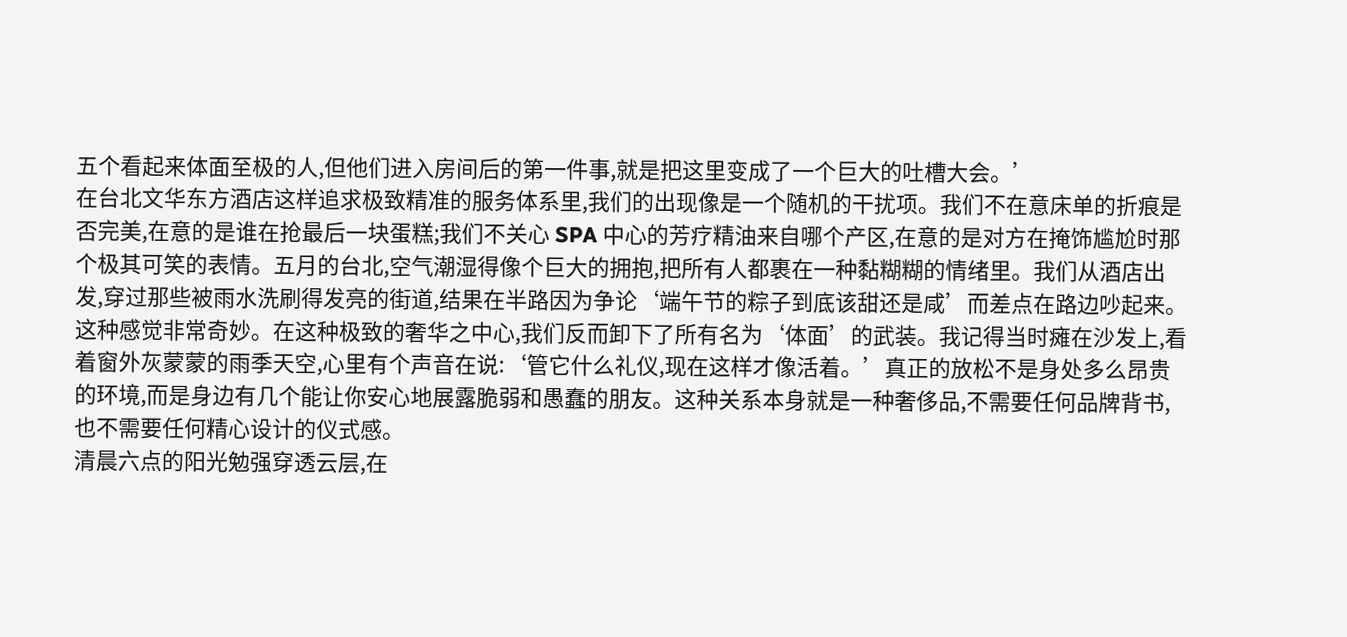五个看起来体面至极的人,但他们进入房间后的第一件事,就是把这里变成了一个巨大的吐槽大会。’
在台北文华东方酒店这样追求极致精准的服务体系里,我们的出现像是一个随机的干扰项。我们不在意床单的折痕是否完美,在意的是谁在抢最后一块蛋糕;我们不关心 SPA 中心的芳疗精油来自哪个产区,在意的是对方在掩饰尴尬时那个极其可笑的表情。五月的台北,空气潮湿得像个巨大的拥抱,把所有人都裹在一种黏糊糊的情绪里。我们从酒店出发,穿过那些被雨水洗刷得发亮的街道,结果在半路因为争论‘端午节的粽子到底该甜还是咸’而差点在路边吵起来。
这种感觉非常奇妙。在这种极致的奢华之中心,我们反而卸下了所有名为‘体面’的武装。我记得当时瘫在沙发上,看着窗外灰蒙蒙的雨季天空,心里有个声音在说:‘管它什么礼仪,现在这样才像活着。’真正的放松不是身处多么昂贵的环境,而是身边有几个能让你安心地展露脆弱和愚蠢的朋友。这种关系本身就是一种奢侈品,不需要任何品牌背书,也不需要任何精心设计的仪式感。
清晨六点的阳光勉强穿透云层,在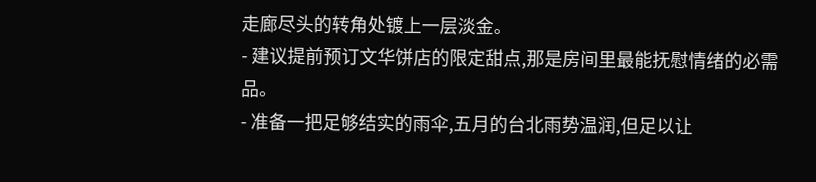走廊尽头的转角处镀上一层淡金。
- 建议提前预订文华饼店的限定甜点,那是房间里最能抚慰情绪的必需品。
- 准备一把足够结实的雨伞,五月的台北雨势温润,但足以让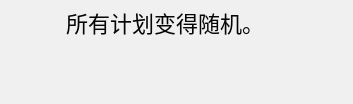所有计划变得随机。